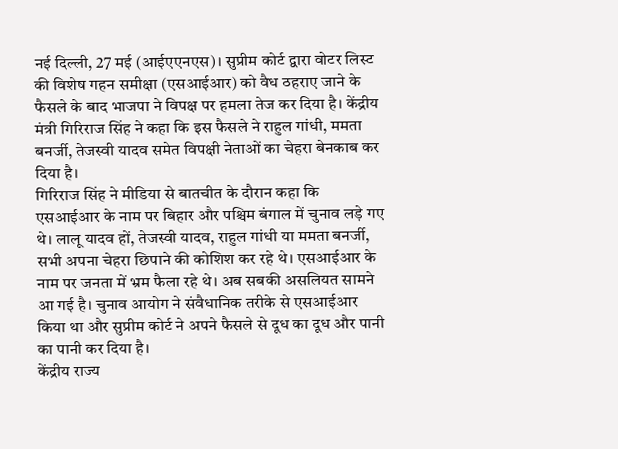नई दिल्ली, 27 मई (आईएएनएस)। सुप्रीम कोर्ट द्वारा वोटर लिस्ट की विशेष गहन समीक्षा (एसआईआर) को वैध ठहराए जाने के फैसले के बाद भाजपा ने विपक्ष पर हमला तेज कर दिया है। केंद्रीय मंत्री गिरिराज सिंह ने कहा कि इस फैसले ने राहुल गांधी, ममता बनर्जी, तेजस्वी यादव समेत विपक्षी नेताओं का चेहरा बेनकाब कर दिया है।
गिरिराज सिंह ने मीडिया से बातचीत के दौरान कहा कि एसआईआर के नाम पर बिहार और पश्चिम बंगाल में चुनाव लड़े गए थे। लालू यादव हों, तेजस्वी यादव, राहुल गांधी या ममता बनर्जी, सभी अपना चेहरा छिपाने की कोशिश कर रहे थे। एसआईआर के नाम पर जनता में भ्रम फैला रहे थे। अब सबकी असलियत सामने आ गई है। चुनाव आयोग ने संवैधानिक तरीके से एसआईआर किया था और सुप्रीम कोर्ट ने अपने फैसले से दूध का दूध और पानी का पानी कर दिया है।
केंद्रीय राज्य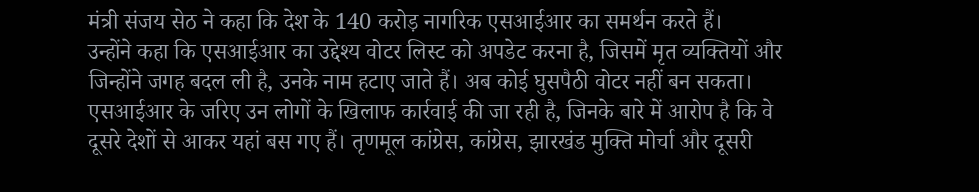मंत्री संजय सेठ ने कहा कि देश के 140 करोड़ नागरिक एसआईआर का समर्थन करते हैं।
उन्होंने कहा कि एसआईआर का उद्देश्य वोटर लिस्ट को अपडेट करना है, जिसमें मृत व्यक्तियों और जिन्होंने जगह बदल ली है, उनके नाम हटाए जाते हैं। अब कोई घुसपैठी वोटर नहीं बन सकता। एसआईआर के जरिए उन लोगों के खिलाफ कार्रवाई की जा रही है, जिनके बारे में आरोप है कि वे दूसरे देशों से आकर यहां बस गए हैं। तृणमूल कांग्रेस, कांग्रेस, झारखंड मुक्ति मोर्चा और दूसरी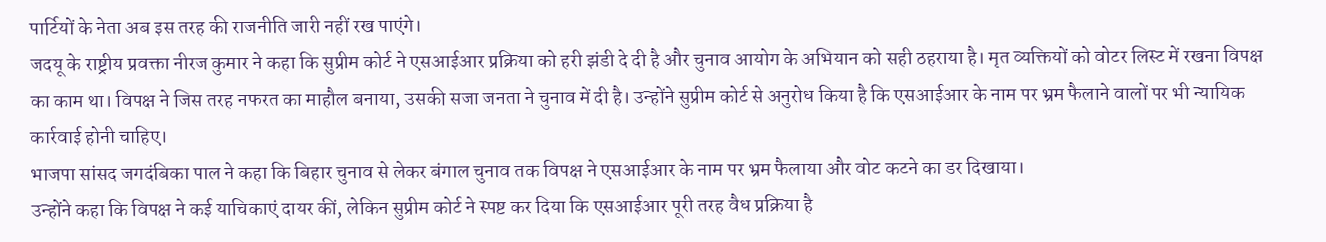पार्टियों के नेता अब इस तरह की राजनीति जारी नहीं रख पाएंगे।
जदयू के राष्ट्रीय प्रवक्ता नीरज कुमार ने कहा कि सुप्रीम कोर्ट ने एसआईआर प्रक्रिया को हरी झंडी दे दी है और चुनाव आयोग के अभियान को सही ठहराया है। मृत व्यक्तियों को वोटर लिस्ट में रखना विपक्ष का काम था। विपक्ष ने जिस तरह नफरत का माहौल बनाया, उसकी सजा जनता ने चुनाव में दी है। उन्होंने सुप्रीम कोर्ट से अनुरोध किया है कि एसआईआर के नाम पर भ्रम फैलाने वालों पर भी न्यायिक कार्रवाई होनी चाहिए।
भाजपा सांसद जगदंबिका पाल ने कहा कि बिहार चुनाव से लेकर बंगाल चुनाव तक विपक्ष ने एसआईआर के नाम पर भ्रम फैलाया और वोट कटने का डर दिखाया।
उन्होंने कहा कि विपक्ष ने कई याचिकाएं दायर कीं, लेकिन सुप्रीम कोर्ट ने स्पष्ट कर दिया कि एसआईआर पूरी तरह वैध प्रक्रिया है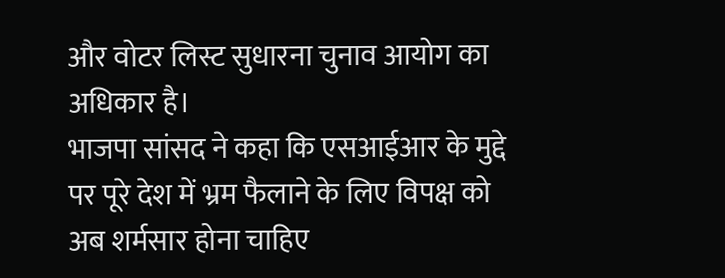और वोटर लिस्ट सुधारना चुनाव आयोग का अधिकार है।
भाजपा सांसद ने कहा कि एसआईआर के मुद्दे पर पूरे देश में भ्रम फैलाने के लिए विपक्ष को अब शर्मसार होना चाहिए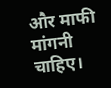और माफी मांगनी चाहिए।